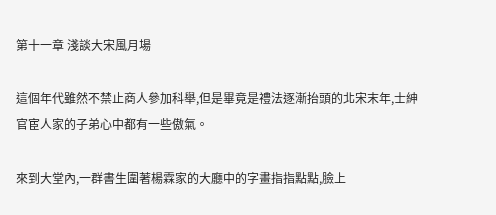第十一章 淺談大宋風月場

這個年代雖然不禁止商人參加科舉,但是畢竟是禮法逐漸抬頭的北宋末年,士紳官宦人家的子弟心中都有一些傲氣。

來到大堂內,一群書生圍著楊霖家的大廳中的字畫指指點點,臉上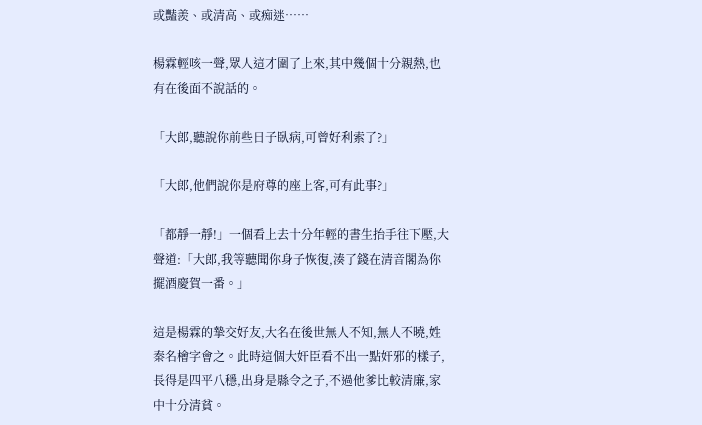或豔羨、或清高、或痴迷……

楊霖輕咳一聲,眾人這才圍了上來,其中幾個十分親熱,也有在後面不說話的。

「大郎,聽說你前些日子臥病,可曾好利索了?」

「大郎,他們說你是府尊的座上客,可有此事?」

「都靜一靜!」一個看上去十分年輕的書生抬手往下壓,大聲道:「大郎,我等聽聞你身子恢復,湊了錢在清音閣為你擺酒慶賀一番。」

這是楊霖的摯交好友,大名在後世無人不知,無人不曉,姓秦名檜字會之。此時這個大奸臣看不出一點奸邪的樣子,長得是四平八穩,出身是縣令之子,不過他爹比較清廉,家中十分清貧。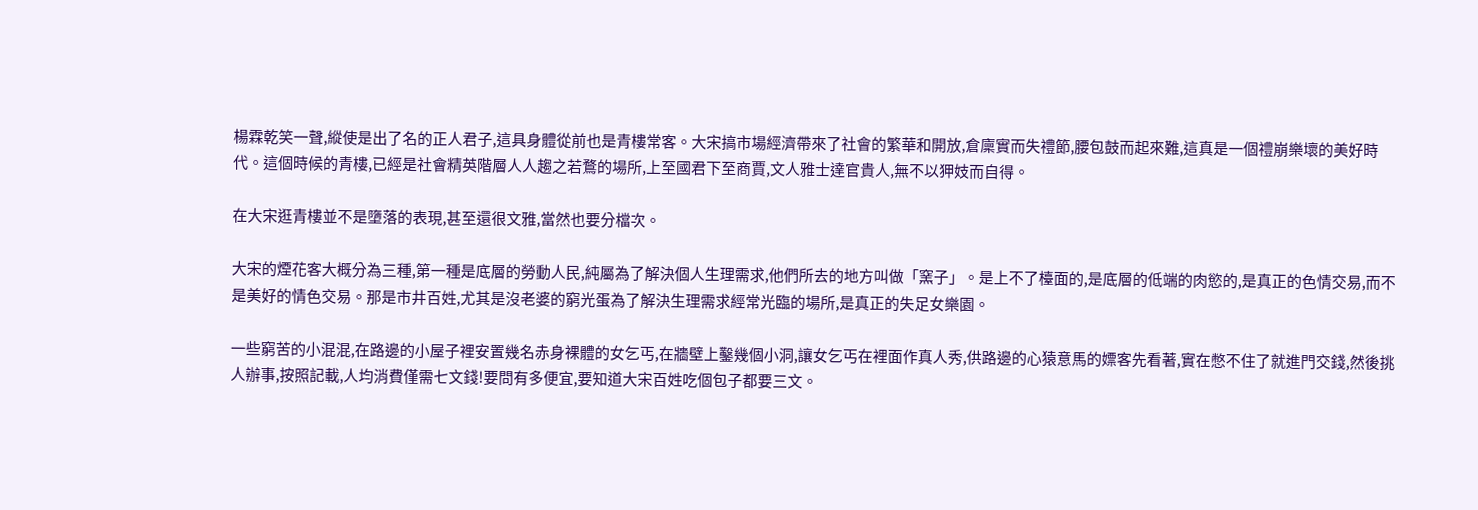楊霖乾笑一聲,縱使是出了名的正人君子,這具身體從前也是青樓常客。大宋搞市場經濟帶來了社會的繁華和開放,倉廩實而失禮節,腰包鼓而起來難,這真是一個禮崩樂壞的美好時代。這個時候的青樓,已經是社會精英階層人人趨之若鶩的場所,上至國君下至商賈,文人雅士達官貴人,無不以狎妓而自得。

在大宋逛青樓並不是墮落的表現,甚至還很文雅,當然也要分檔次。

大宋的煙花客大概分為三種,第一種是底層的勞動人民,純屬為了解決個人生理需求,他們所去的地方叫做「窯子」。是上不了檯面的,是底層的低端的肉慾的,是真正的色情交易,而不是美好的情色交易。那是市井百姓,尤其是沒老婆的窮光蛋為了解決生理需求經常光臨的場所,是真正的失足女樂園。

一些窮苦的小混混,在路邊的小屋子裡安置幾名赤身裸體的女乞丐,在牆壁上鑿幾個小洞,讓女乞丐在裡面作真人秀,供路邊的心猿意馬的嫖客先看著,實在憋不住了就進門交錢,然後挑人辦事,按照記載,人均消費僅需七文錢!要問有多便宜,要知道大宋百姓吃個包子都要三文。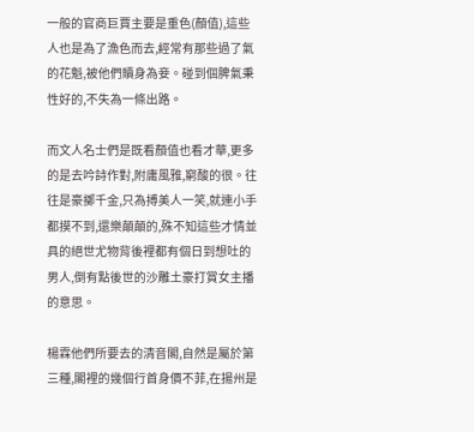一般的官商巨賈主要是重色(顏值),這些人也是為了漁色而去,經常有那些過了氣的花魁,被他們贖身為妾。碰到個脾氣秉性好的,不失為一條出路。

而文人名士們是既看顏值也看才華,更多的是去吟詩作對,附庸風雅,窮酸的很。往往是豪擲千金,只為搏美人一笑,就連小手都摸不到,還樂顛顛的,殊不知這些才情並具的絕世尤物背後裡都有個日到想吐的男人,倒有點後世的沙雕土豪打賞女主播的意思。

楊霖他們所要去的清音閣,自然是屬於第三種,閣裡的幾個行首身價不菲,在揚州是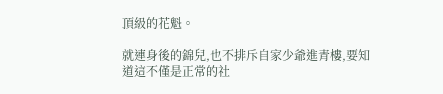頂級的花魁。

就連身後的錦兒,也不排斥自家少爺進青樓,要知道這不僅是正常的社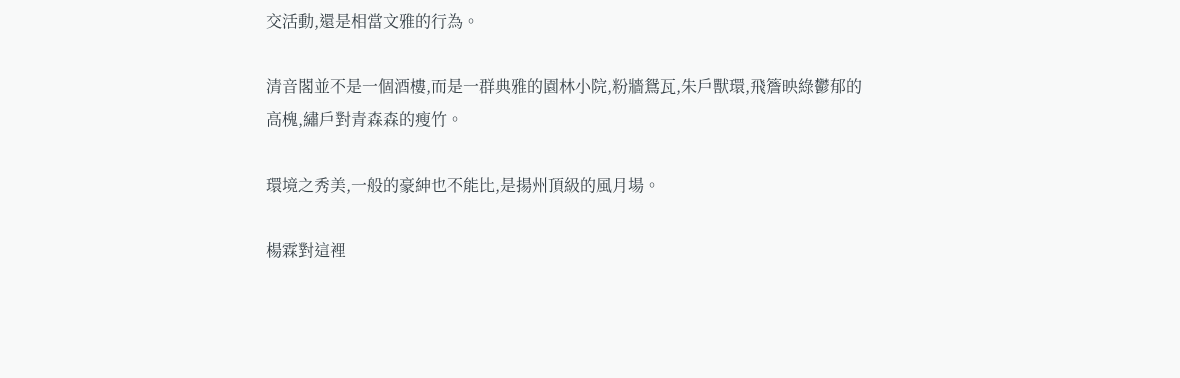交活動,還是相當文雅的行為。

清音閣並不是一個酒樓,而是一群典雅的園林小院,粉牆鴛瓦,朱戶獸環,飛簷映綠鬱郁的高槐,繡戶對青森森的瘦竹。

環境之秀美,一般的豪紳也不能比,是揚州頂級的風月場。

楊霖對這裡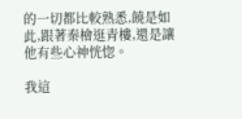的一切都比較熟悉,饒是如此,跟著秦檜逛青樓,還是讓他有些心神恍惚。

我這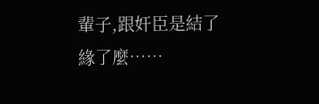輩子,跟奸臣是結了緣了麼……